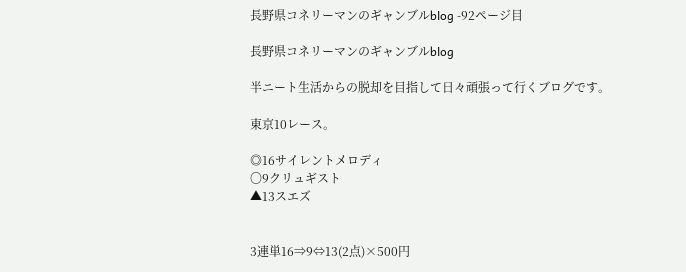長野県コネリーマンのギャンブルblog -92ページ目

長野県コネリーマンのギャンブルblog

半ニート生活からの脱却を目指して日々頑張って行くブログです。

東京10レース。

◎16サイレントメロディ
〇9クリュギスト
▲13スエズ


3連単16⇒9⇔13(2点)×500円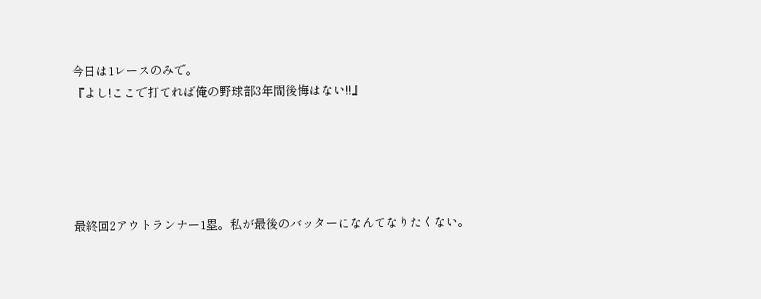今日は1レースのみで。
『よし!ここで打てれば俺の野球部3年間後悔はない!!』





最終回2アウトランナー1塁。私が最後のバッターになんてなりたくない。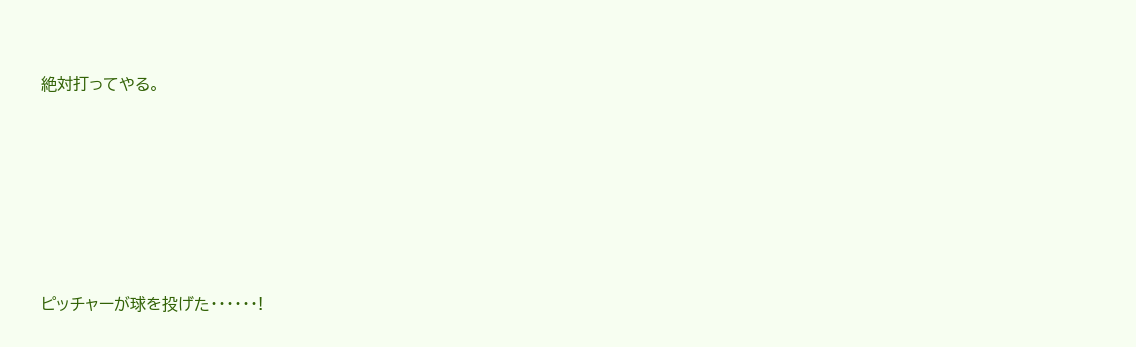絶対打ってやる。







ピッチャーが球を投げた・・・・・・!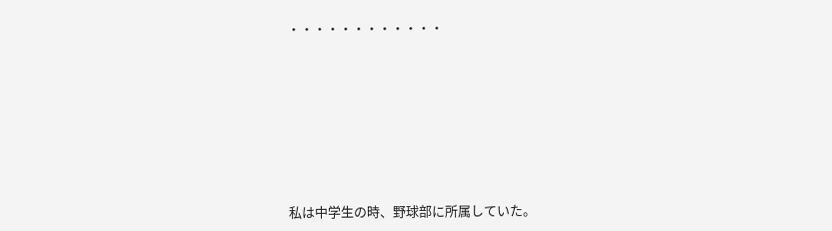・・・・・・・・・・・・









私は中学生の時、野球部に所属していた。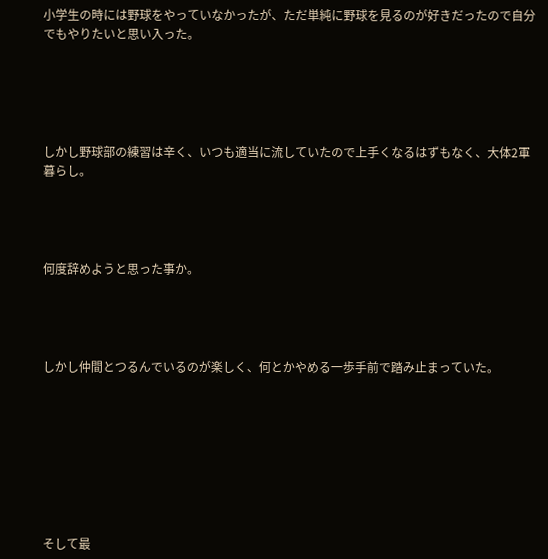小学生の時には野球をやっていなかったが、ただ単純に野球を見るのが好きだったので自分でもやりたいと思い入った。





しかし野球部の練習は辛く、いつも適当に流していたので上手くなるはずもなく、大体2軍暮らし。




何度辞めようと思った事か。




しかし仲間とつるんでいるのが楽しく、何とかやめる一歩手前で踏み止まっていた。








そして最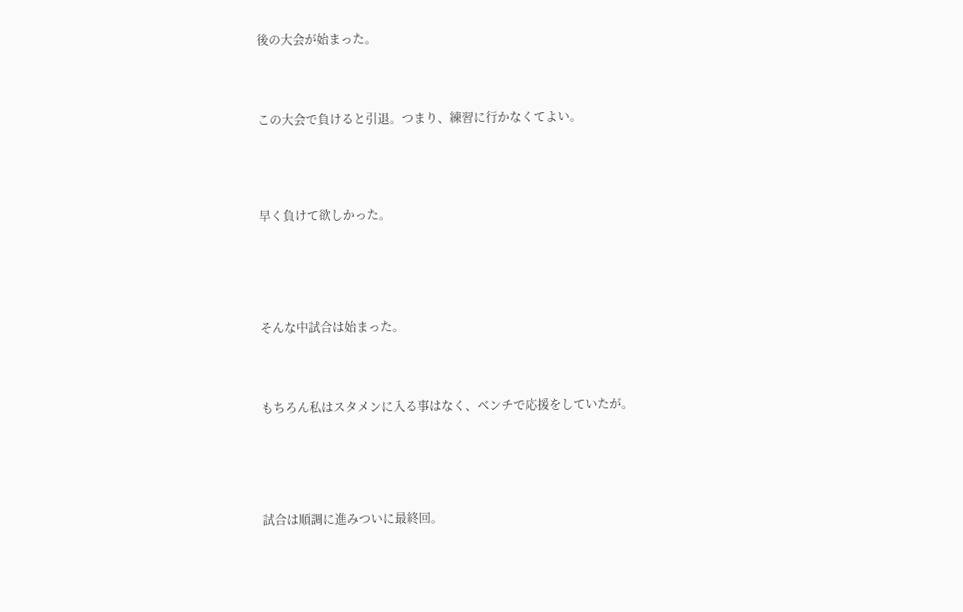後の大会が始まった。




この大会で負けると引退。つまり、練習に行かなくてよい。





早く負けて欲しかった。






そんな中試合は始まった。




もちろん私はスタメンに入る事はなく、ベンチで応援をしていたが。






試合は順調に進みついに最終回。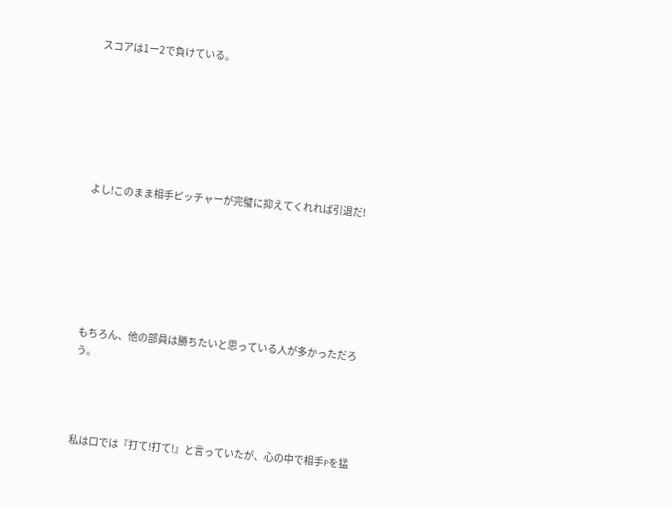スコアは1ー2で負けている。







よし!このまま相手ピッチャーが完璧に抑えてくれれば引退だ!







もちろん、他の部員は勝ちたいと思っている人が多かっただろう。




私は口では『打て!打て!』と言っていたが、心の中で相手Pを猛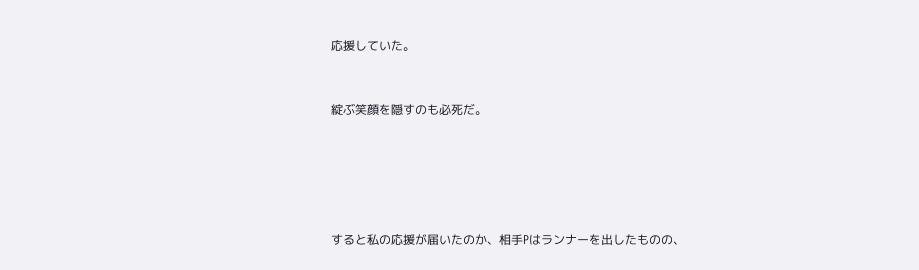応援していた。



綻ぶ笑顔を隠すのも必死だ。







すると私の応援が届いたのか、相手Pはランナーを出したものの、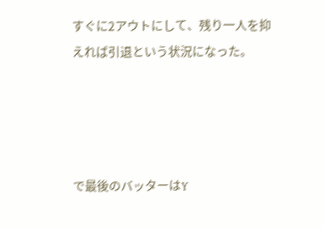すぐに2アウトにして、残り一人を抑えれば引退という状況になった。




で最後のバッターはY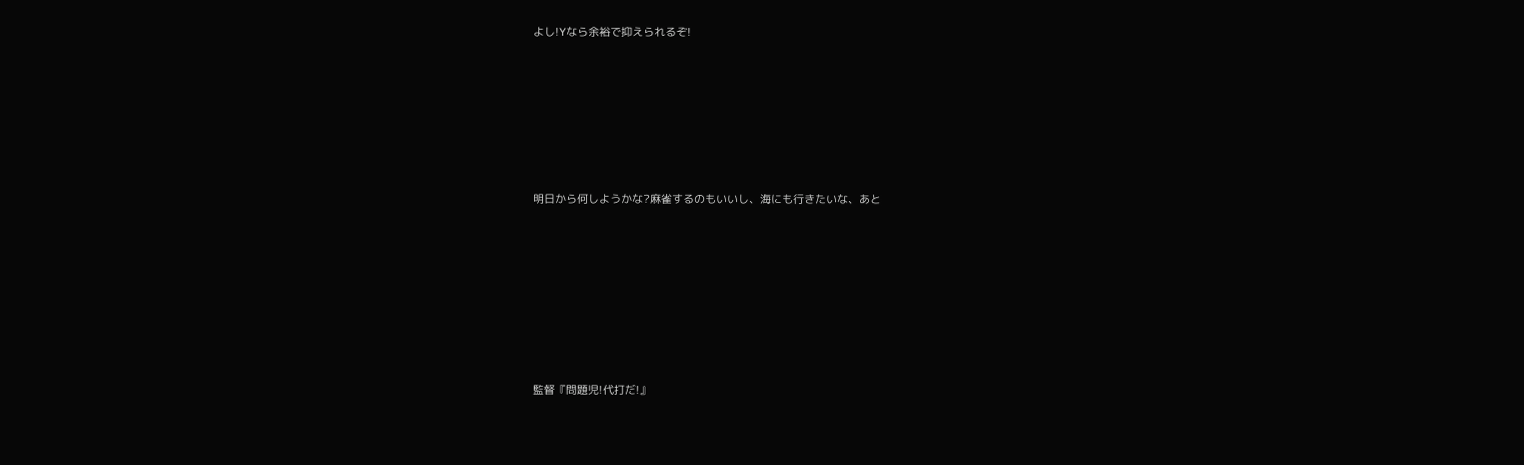よし!Yなら余裕で抑えられるぞ!






明日から何しようかな?麻雀するのもいいし、海にも行きたいな、あと







監督『問題児!代打だ!』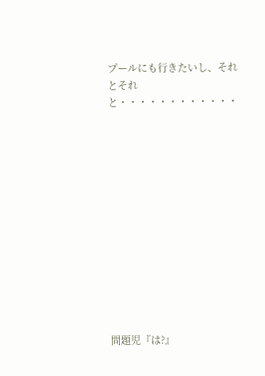プールにも行きたいし、それとそれと・・・・・・・・・・・・













問題児『は?』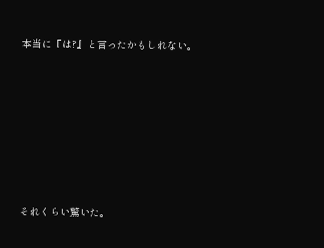本当に『は?』と言ったかもしれない。







それくらい驚いた。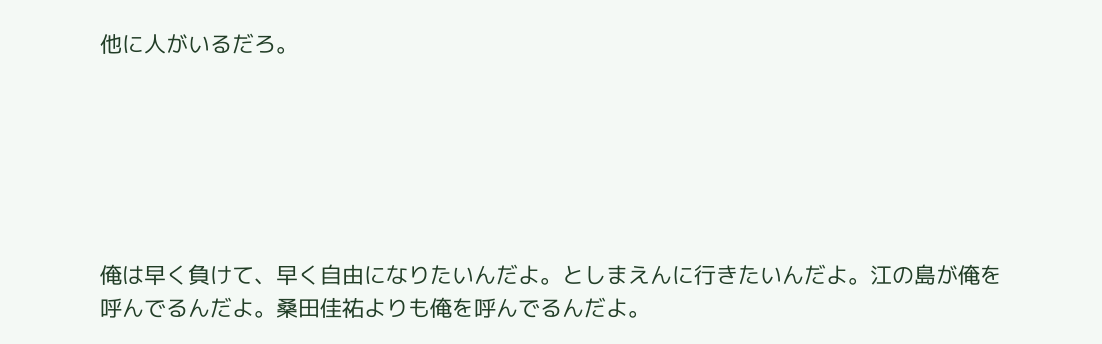他に人がいるだろ。






俺は早く負けて、早く自由になりたいんだよ。としまえんに行きたいんだよ。江の島が俺を呼んでるんだよ。桑田佳祐よりも俺を呼んでるんだよ。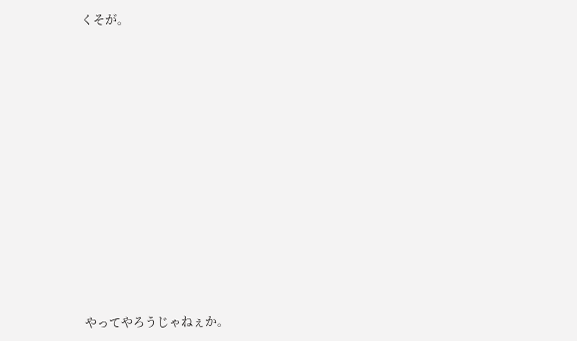くそが。



















やってやろうじゃねぇか。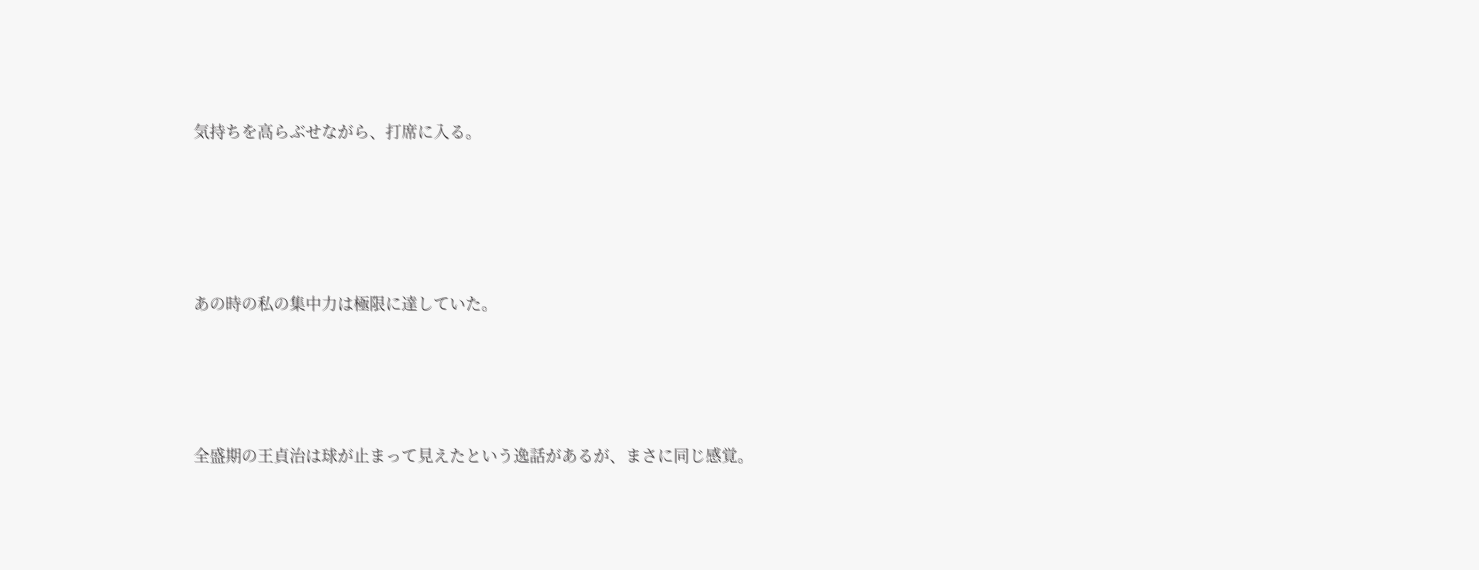気持ちを高らぶせながら、打席に入る。







あの時の私の集中力は極限に達していた。






全盛期の王貞治は球が止まって見えたという逸話があるが、まさに同じ感覚。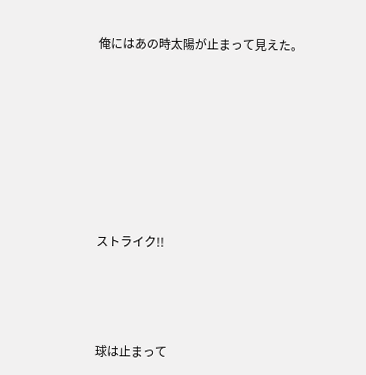俺にはあの時太陽が止まって見えた。








ストライク!!




球は止まって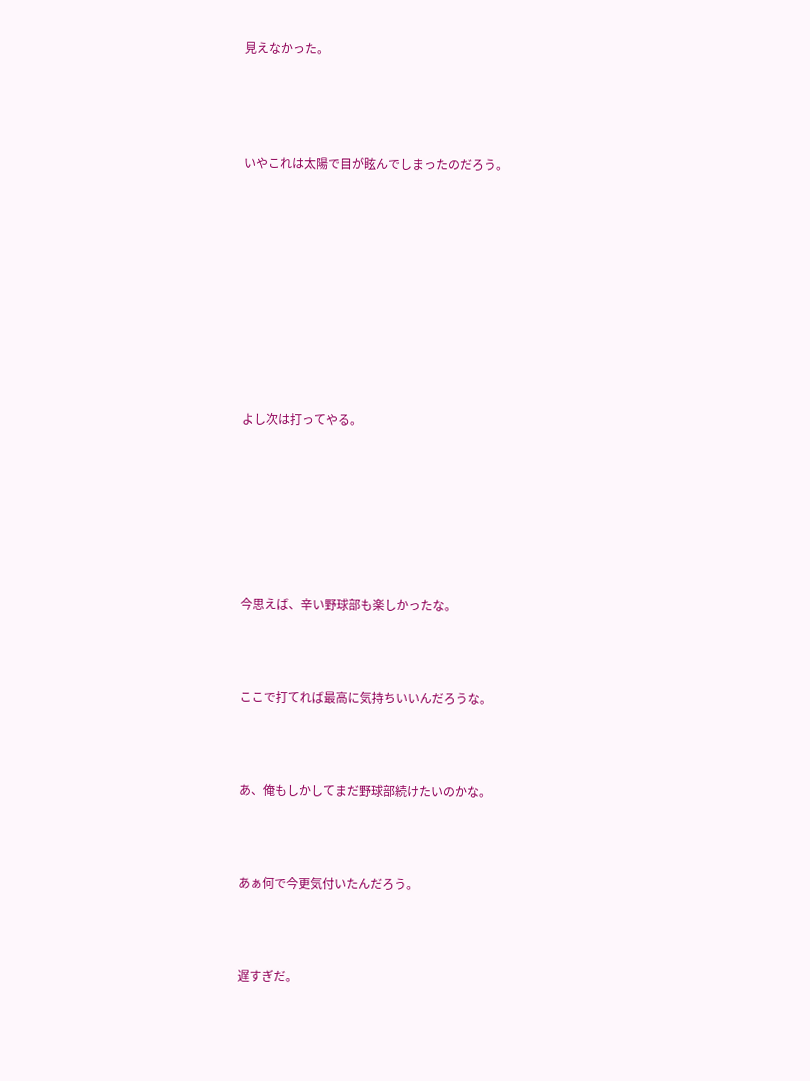見えなかった。




いやこれは太陽で目が眩んでしまったのだろう。










よし次は打ってやる。







今思えば、辛い野球部も楽しかったな。



ここで打てれば最高に気持ちいいんだろうな。



あ、俺もしかしてまだ野球部続けたいのかな。



あぁ何で今更気付いたんだろう。



遅すぎだ。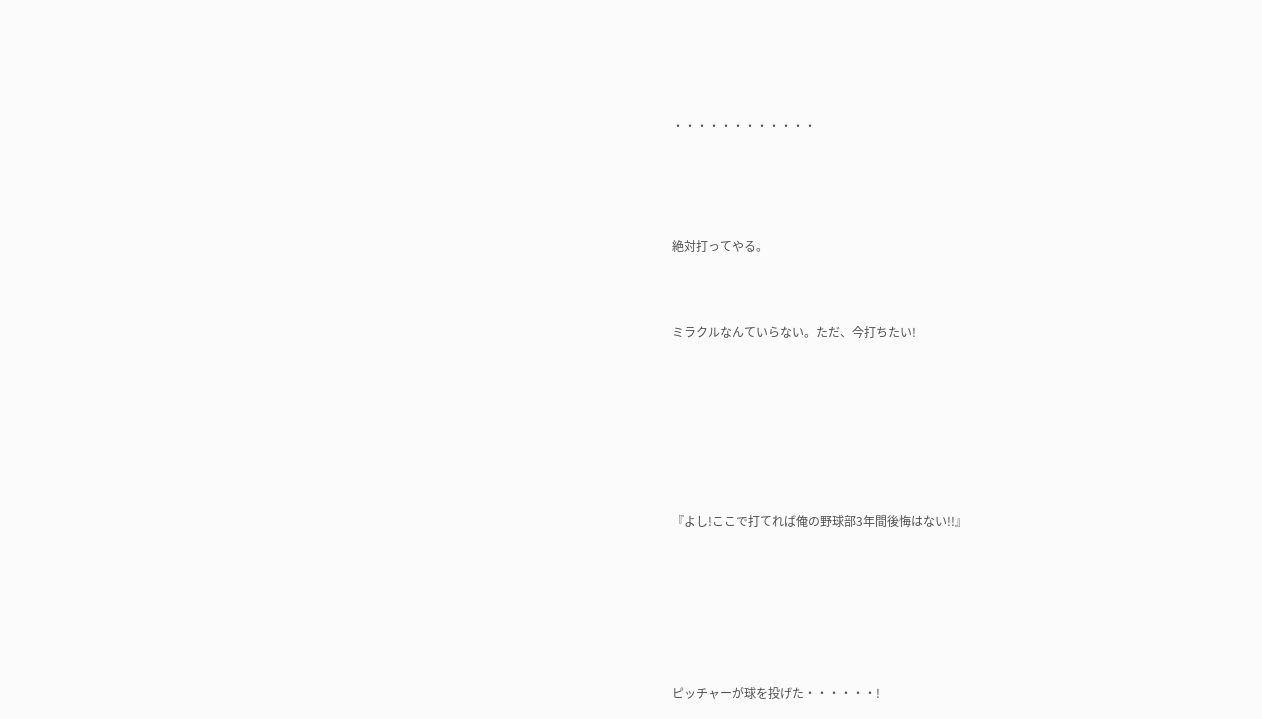・・・・・・・・・・・・






絶対打ってやる。




ミラクルなんていらない。ただ、今打ちたい!










『よし!ここで打てれば俺の野球部3年間後悔はない!!』









ピッチャーが球を投げた・・・・・・!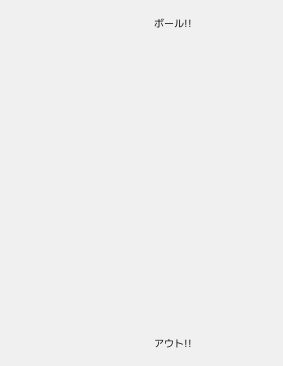ボール!!



















アウト!!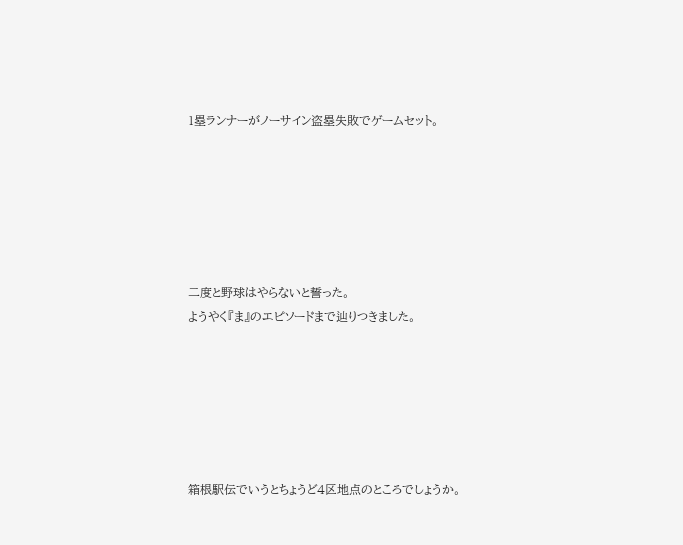1塁ランナーがノーサイン盗塁失敗でゲームセット。






二度と野球はやらないと誓った。
ようやく『ま』のエピソードまで辿りつきました。






箱根駅伝でいうとちょうど4区地点のところでしょうか。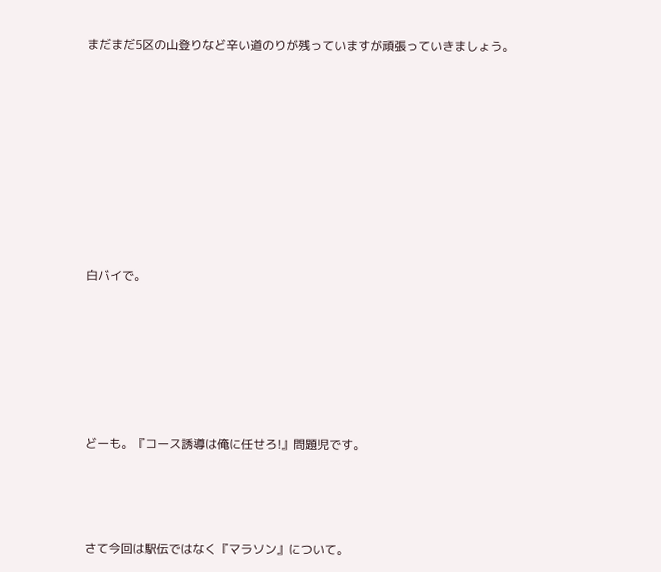まだまだ5区の山登りなど辛い道のりが残っていますが頑張っていきましょう。










白バイで。







どーも。『コース誘導は俺に任せろ!』問題児です。




さて今回は駅伝ではなく『マラソン』について。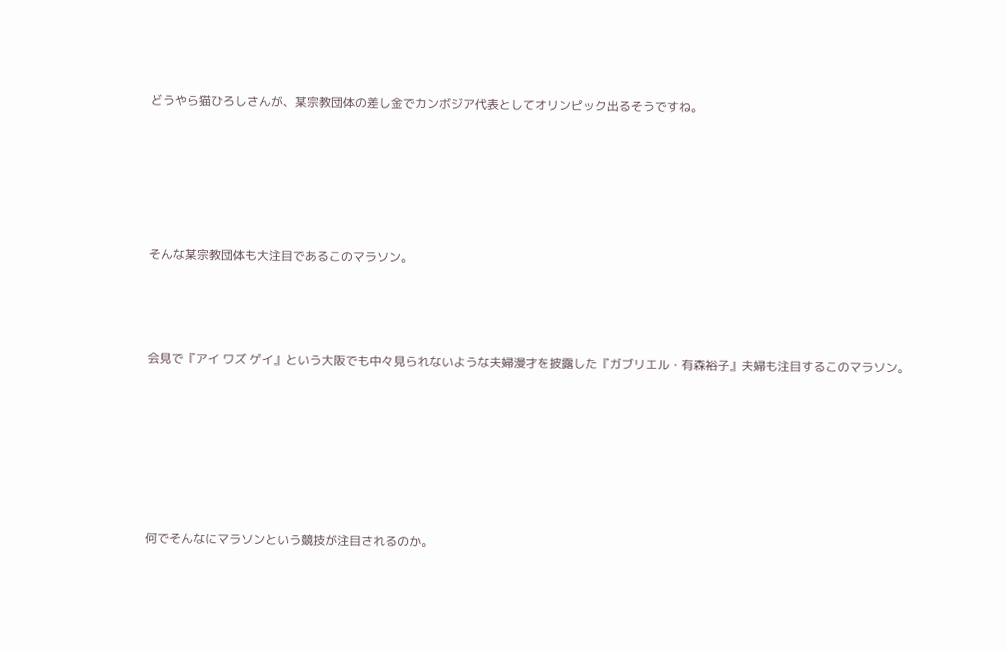どうやら猫ひろしさんが、某宗教団体の差し金でカンボジア代表としてオリンピック出るそうですね。





そんな某宗教団体も大注目であるこのマラソン。



会見で『アイ ワズ ゲイ』という大阪でも中々見られないような夫婦漫才を披露した『ガブリエル・有森裕子』夫婦も注目するこのマラソン。






何でそんなにマラソンという競技が注目されるのか。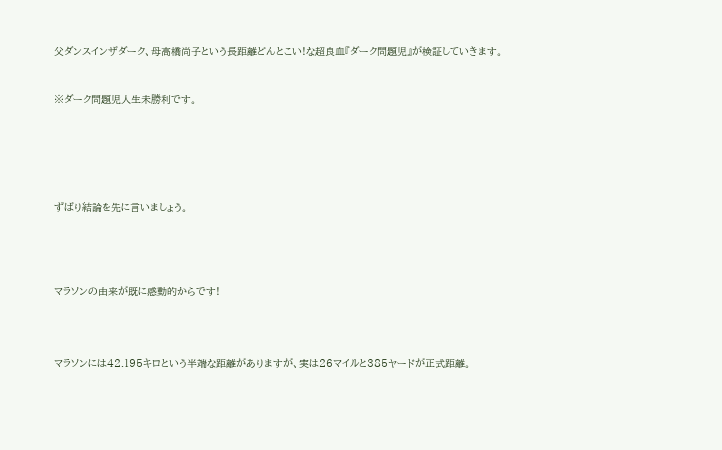父ダンスインザダーク、母高橋尚子という長距離どんとこい!な超良血『ダーク問題児』が検証していきます。



※ダーク問題児人生未勝利です。








ずばり結論を先に言いましょう。






マラソンの由来が既に感動的からです!





マラソンには42.195キロという半端な距離がありますが、実は26マイルと385ヤードが正式距離。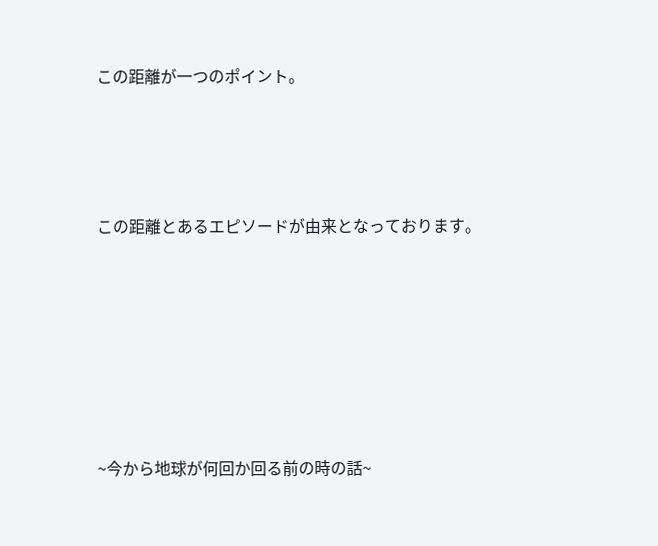この距離が一つのポイント。




この距離とあるエピソードが由来となっております。







~今から地球が何回か回る前の時の話~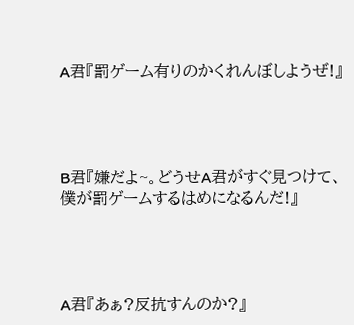A君『罰ゲーム有りのかくれんぼしようぜ!』




B君『嫌だよ~。どうせA君がすぐ見つけて、僕が罰ゲームするはめになるんだ!』




A君『あぁ?反抗すんのか?』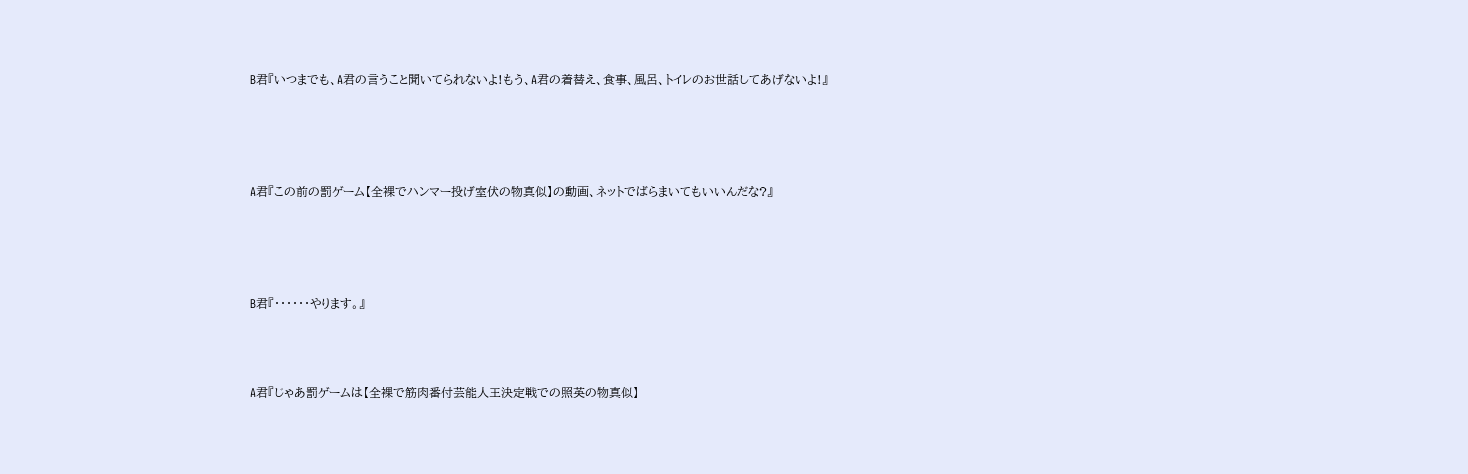B君『いつまでも、A君の言うこと聞いてられないよ!もう、A君の着替え、食事、風呂、トイレのお世話してあげないよ!』




A君『この前の罰ゲーム【全裸でハンマー投げ室伏の物真似】の動画、ネットでばらまいてもいいんだな?』




B君『・・・・・・やります。』



A君『じゃあ罰ゲームは【全裸で筋肉番付芸能人王決定戦での照英の物真似】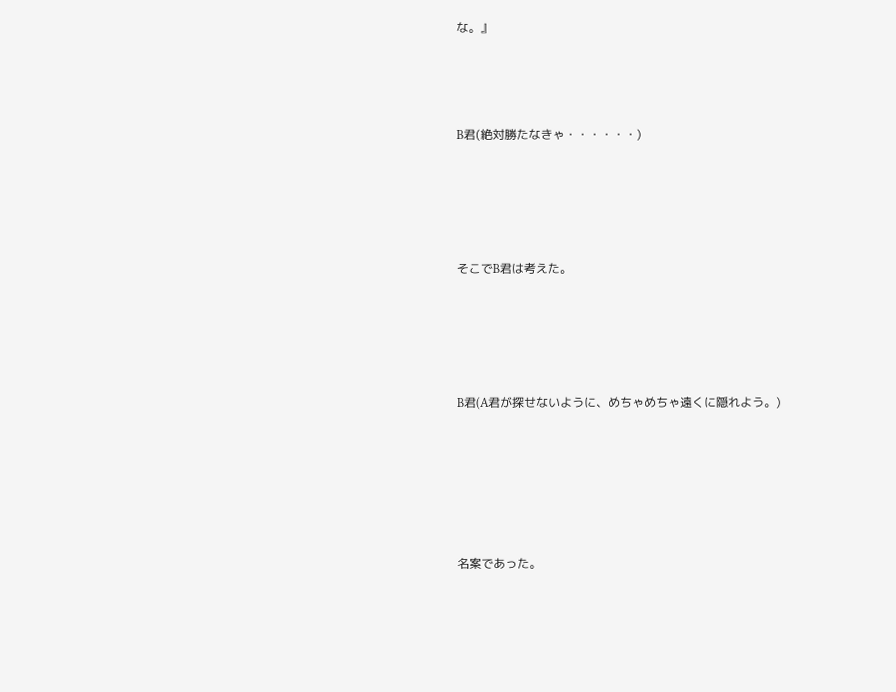な。』



B君(絶対勝たなきゃ・・・・・・)




そこでB君は考えた。




B君(A君が探せないように、めちゃめちゃ遠くに隠れよう。)





名案であった。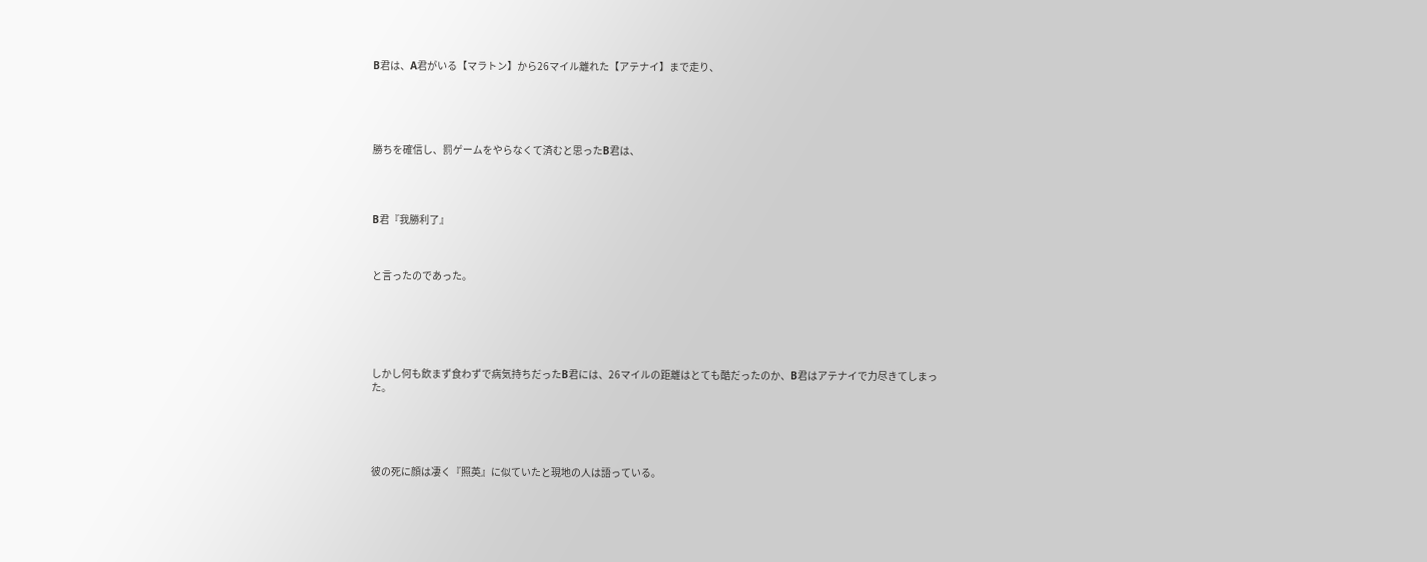B君は、A君がいる【マラトン】から26マイル離れた【アテナイ】まで走り、





勝ちを確信し、罰ゲームをやらなくて済むと思ったB君は、




B君『我勝利了』



と言ったのであった。






しかし何も飲まず食わずで病気持ちだったB君には、26マイルの距離はとても酷だったのか、B君はアテナイで力尽きてしまった。





彼の死に顔は凄く『照英』に似ていたと現地の人は語っている。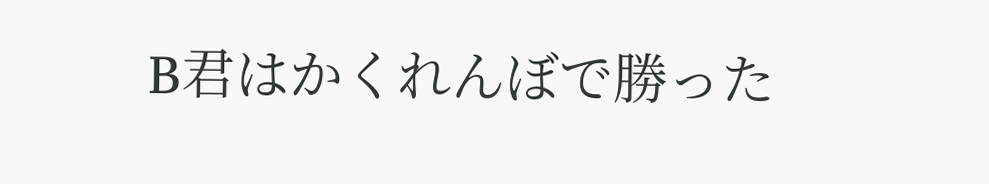B君はかくれんぼで勝った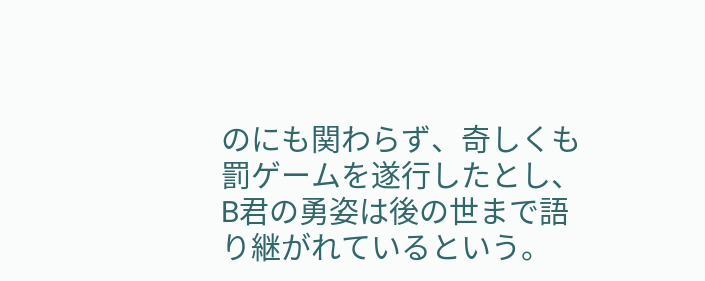のにも関わらず、奇しくも罰ゲームを遂行したとし、B君の勇姿は後の世まで語り継がれているという。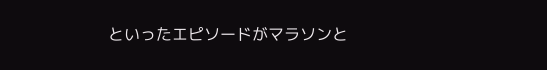といったエピソードがマラソンと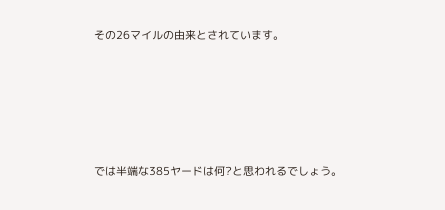その26マイルの由来とされています。








では半端な385ヤードは何?と思われるでしょう。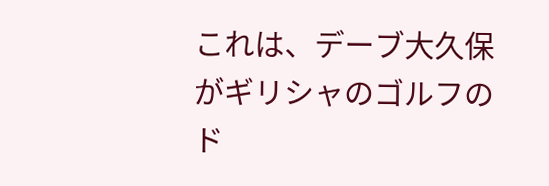これは、デーブ大久保がギリシャのゴルフのド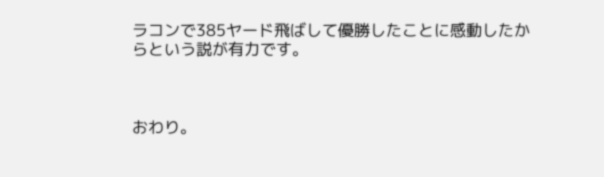ラコンで385ヤード飛ばして優勝したことに感動したからという説が有力です。



おわり。